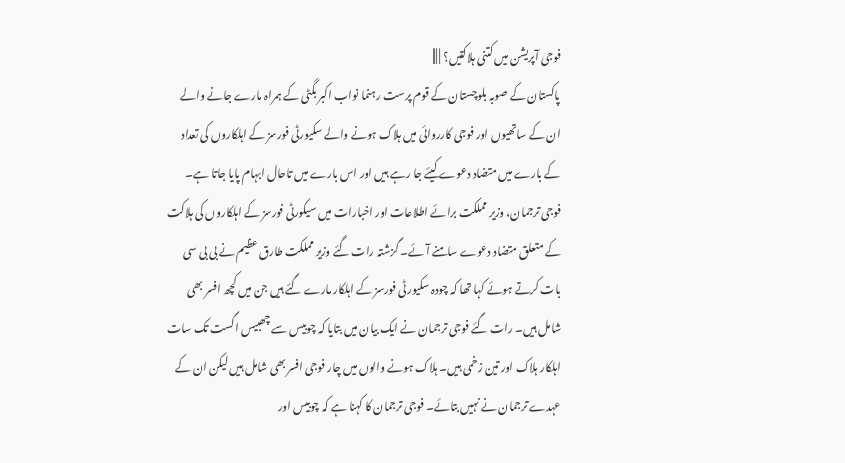فوجی آپریشن میں کتنی ہلاکتیں؟ | |||
پاکستان کے صوبہ بلوچستان کے قوم پرست رہنما نواب اکبر بگٹی کے ہمراہ مارے جانے والے ان کے ساتھیوں اور فوجی کارروائی میں ہلاک ہونے والے سکیورٹی فورسز کے اہلکاروں کی تعداد کے بارے میں متضاد دعوے کیئے جا رہے ہیں اور اس بارے میں تاحال ابہام پایا جاتا ہے۔ فوجی ترجمان، وزیر مملکت برائے اطلاعات اور اخبارات میں سیکورٹی فورسز کے اہلکاروں کی ہلاکت کے متعلق متضاد دعوے سامنے آئے۔ گزشتہ رات گئے وزیر مملکت طارق عظیم نے بی بی سی بات کرتے ہوئے کہا تھا کہ چودہ سکیورٹی فورسز کے اہلکار مارے گئے ہیں جن میں کچھ افسر بھی شامل ہیں۔ رات گئے فوجی ترجمان نے ایک بیان میں بتایا کہ چوبیس سے چھبیس اگست تک سات اہلکار ہلاک اور تین زخمی ہیں۔ ہلاک ہونے والوں میں چار فوجی افسر بھی شامل ہیں لیکن ان کے عہدے ترجمان نے نہیں بتائے۔ فوجی ترجمان کا کہنا ہے کہ چوبیس اور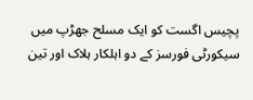پچیس اگست کو ایک مسلح جھڑپ میں سیکورٹی فورسز کے دو اہلکار ہلاک اور تین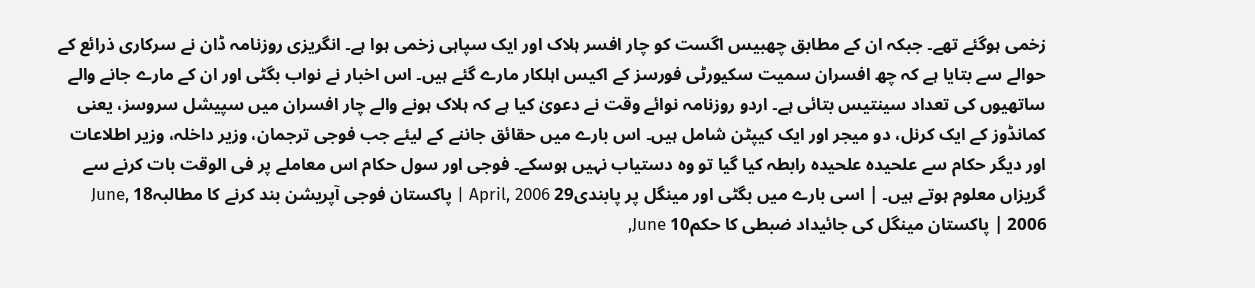زخمی ہوگئے تھے۔ جبکہ ان کے مطابق چھبیس اگست کو چار افسر ہلاک اور ایک سپاہی زخمی ہوا ہے۔ انگریزی روزنامہ ڈان نے سرکاری ذرائع کے حوالے سے بتایا ہے کہ چھ افسران سمیت سکیورٹی فورسز کے اکیس اہلکار مارے گئے ہیں۔ اس اخبار نے نواب بگٹی اور ان کے مارے جانے والے ساتھیوں کی تعداد سینتیس بتائی ہے۔ اردو روزنامہ نوائے وقت نے دعویٰ کیا ہے کہ ہلاک ہونے والے چار افسران میں سپیشل سروسز، یعنی کمانڈوز کے ایک کرنل، دو میجر اور ایک کیپٹن شامل ہیں۔ اس بارے میں حقائق جاننے کے لیئے جب فوجی ترجمان، وزیر داخلہ، وزیر اطلاعات اور دیگر حکام سے علحیدہ علحیدہ رابطہ کیا گیا تو وہ دستیاب نہیں ہوسکے۔ فوجی اور سول حکام اس معاملے پر فی الوقت بات کرنے سے گریزاں معلوم ہوتے ہیں۔ | اسی بارے میں بگٹی اور مینگل پر پابندی29 April, 2006 | پاکستان فوجی آپریشن بند کرنے کا مطالبہ18 June, 2006 | پاکستان مینگل کی جائیداد ضبطی کا حکم10 June,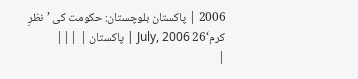2006 | پاکستان بلوچستان: حکومت کی ’نظرِ کرم‘26 July, 2006 | پاکستان | |||
|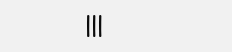|||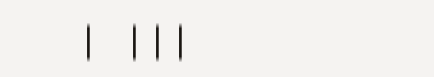| |||